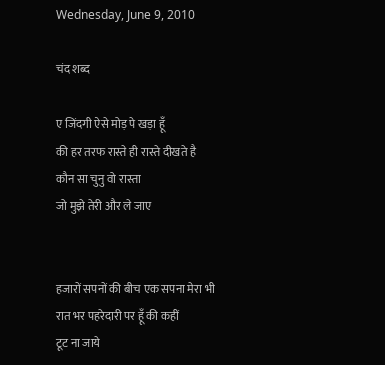Wednesday, June 9, 2010

चंद शब्द

ए जिंदगी ऐसे मोड़ पे खड़ा हूँ
की हर तरफ रास्ते ही रास्ते दीखते है
कौन सा चुनु वो रास्ता
जो मुझे तेरी और ले जाए


हजारों सपनों की बीच एक सपना मेरा भी
रात भर पहरेदारी पर हूँ की कहीं
टूट ना जाये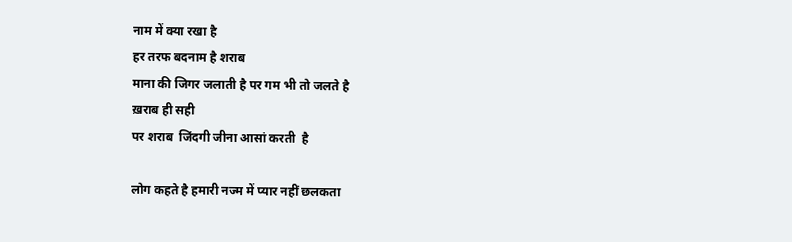नाम में क्या रखा है
हर तरफ बदनाम है शराब
माना की जिगर जलाती है पर गम भी तो जलते है
ख़राब ही सही
पर शराब  जिंदगी जीना आसां करती  है

लोग कहते है हमारी नज्म में प्यार नहीं छलकता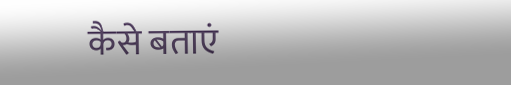कैसे बताएं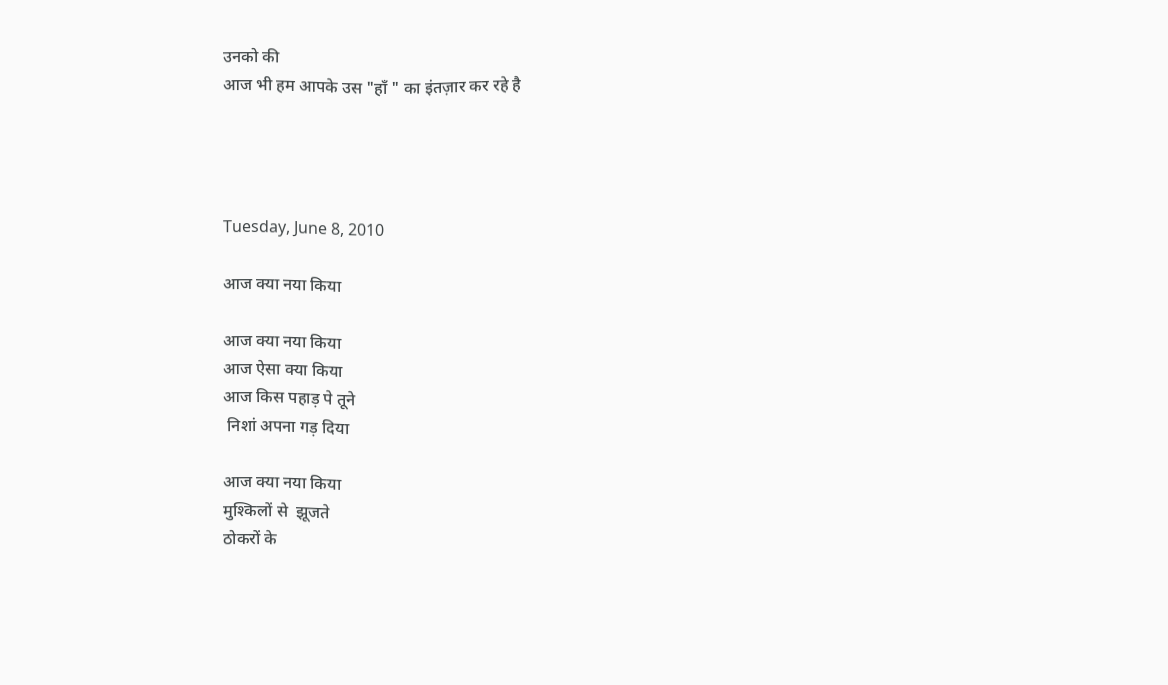उनको की
आज भी हम आपके उस "हाँ " का इंतज़ार कर रहे है




Tuesday, June 8, 2010

आज क्या नया किया

आज क्या नया किया
आज ऐसा क्या किया
आज किस पहाड़ पे तूने
 निशां अपना गड़ दिया

आज क्या नया किया
मुश्किलों से  झूजते
ठोकरों के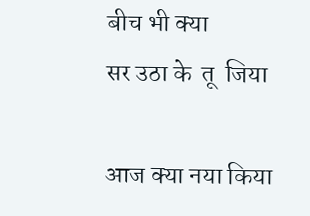बीच भी क्या
सर उठा के  तू  जिया

आज क्या नया किया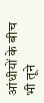आंधीयों के बीच भी तूने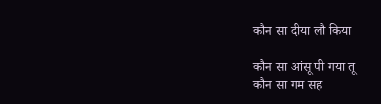कौन सा दीया लौ किया

कौन सा आंसू पी गया तू
कौन सा गम सह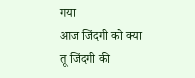गया
आज जिंदगी को क्या
तू जिंदगी की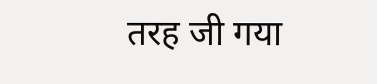तरह जी गया